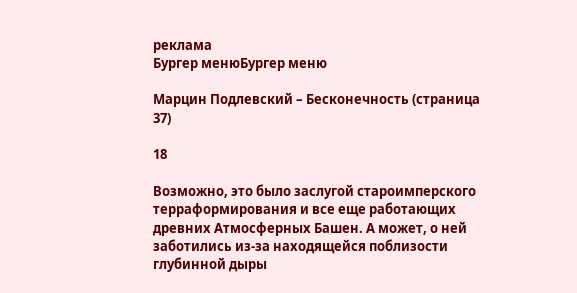реклама
Бургер менюБургер меню

Марцин Подлевский – Бесконечность (страница 37)

18

Возможно, это было заслугой староимперского терраформирования и все еще работающих древних Атмосферных Башен. А может, о ней заботились из-за находящейся поблизости глубинной дыры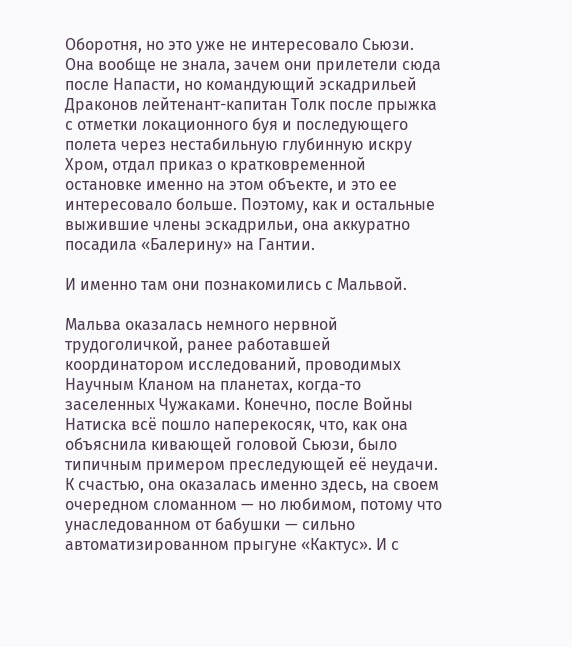Оборотня, но это уже не интересовало Сьюзи. Она вообще не знала, зачем они прилетели сюда после Напасти, но командующий эскадрильей Драконов лейтенант-капитан Толк после прыжка с отметки локационного буя и последующего полета через нестабильную глубинную искру Хром, отдал приказ о кратковременной остановке именно на этом объекте, и это ее интересовало больше. Поэтому, как и остальные выжившие члены эскадрильи, она аккуратно посадила «Балерину» на Гантии.

И именно там они познакомились с Мальвой.

Мальва оказалась немного нервной трудоголичкой, ранее работавшей координатором исследований, проводимых Научным Кланом на планетах, когда-то заселенных Чужаками. Конечно, после Войны Натиска всё пошло наперекосяк, что, как она объяснила кивающей головой Сьюзи, было типичным примером преследующей её неудачи. К счастью, она оказалась именно здесь, на своем очередном сломанном — но любимом, потому что унаследованном от бабушки — сильно автоматизированном прыгуне «Кактус». И с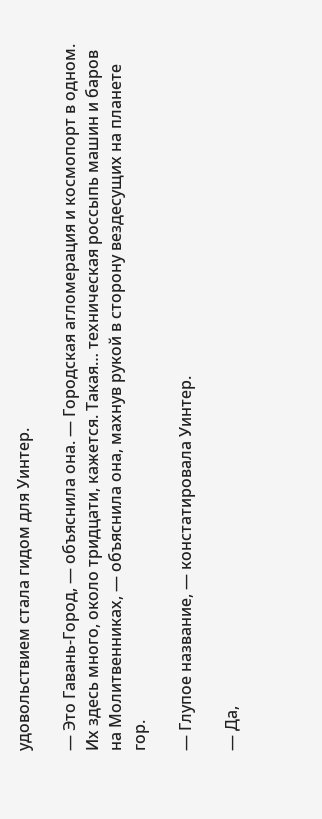удовольствием стала гидом для Уинтер.

— Это Гавань-Город, — объяснила она. — Городская агломерация и космопорт в одном. Их здесь много, около тридцати, кажется. Такая… техническая россыпь машин и баров на Молитвенниках, — объяснила она, махнув рукой в сторону вездесущих на планете гор.

— Глупое название, — констатировала Уинтер.

— Да,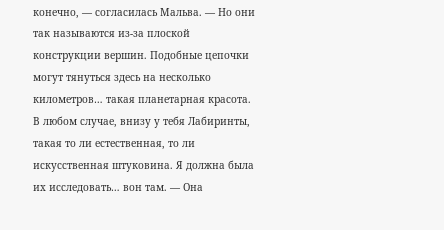конечно, — согласилась Мальва. — Но они так называются из-за плоской конструкции вершин. Подобные цепочки могут тянуться здесь на несколько километров… такая планетарная красота. В любом случае, внизу у тебя Лабиринты, такая то ли естественная, то ли искусственная штуковина. Я должна была их исследовать… вон там. — Она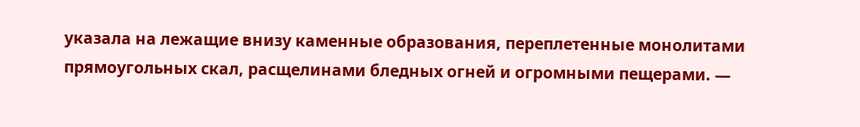указала на лежащие внизу каменные образования, переплетенные монолитами прямоугольных скал, расщелинами бледных огней и огромными пещерами. —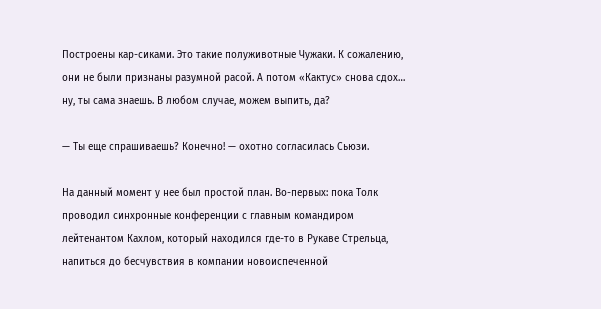Построены кар-сиками. Это такие полуживотные Чужаки. К сожалению, они не были признаны разумной расой. А потом «Кактус» снова сдох… ну, ты сама знаешь. В любом случае, можем выпить, да?

— Ты еще спрашиваешь? Конечно! — охотно согласилась Сьюзи.

На данный момент у нее был простой план. Во-первых: пока Толк проводил синхронные конференции с главным командиром лейтенантом Кахлом, который находился где-то в Рукаве Стрельца, напиться до бесчувствия в компании новоиспеченной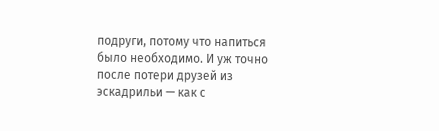подруги, потому что напиться было необходимо. И уж точно после потери друзей из эскадрильи — как с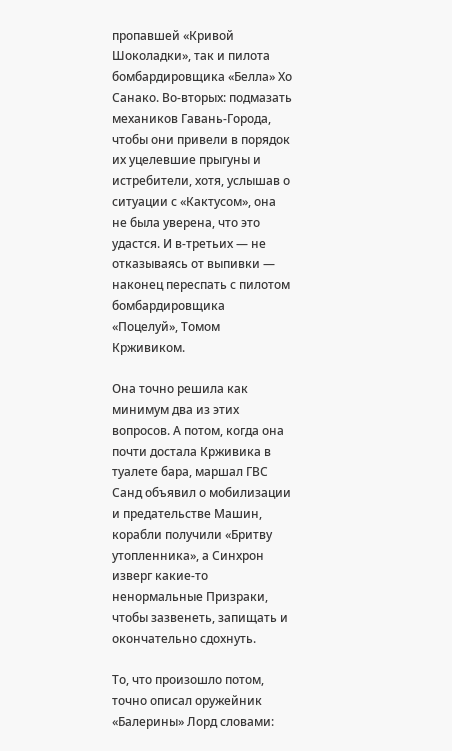пропавшей «Кривой Шоколадки», так и пилота бомбардировщика «Белла» Хо Санако. Во-вторых: подмазать механиков Гавань-Города, чтобы они привели в порядок их уцелевшие прыгуны и истребители, хотя, услышав о ситуации с «Кактусом», она не была уверена, что это удастся. И в-третьих — не отказываясь от выпивки — наконец переспать с пилотом бомбардировщика «Поцелуй», Томом Крживиком.

Она точно решила как минимум два из этих вопросов. А потом, когда она почти достала Крживика в туалете бара, маршал ГВС Санд объявил о мобилизации и предательстве Машин, корабли получили «Бритву утопленника», а Синхрон изверг какие-то ненормальные Призраки, чтобы зазвенеть, запищать и окончательно сдохнуть.

То, что произошло потом, точно описал оружейник «Балерины» Лорд словами: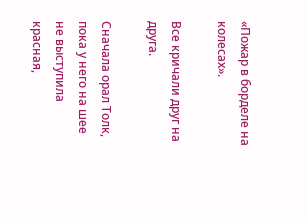«Пожар в борделе на колесах».

Все кричали друг на друга.

Сначала орал Толк, пока у него на шее не выступила красная,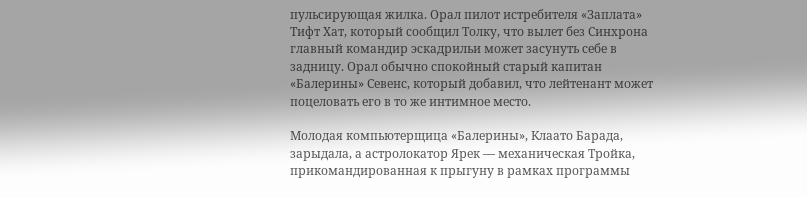пульсирующая жилка. Орал пилот истребителя «Заплата» Тифт Хат, который сообщил Толку, что вылет без Синхрона главный командир эскадрильи может засунуть себе в задницу. Орал обычно спокойный старый капитан «Балерины» Севенс, который добавил, что лейтенант может поцеловать его в то же интимное место.

Молодая компьютерщица «Балерины», Клаато Барада, зарыдала, а астролокатор Ярек — механическая Тройка, прикомандированная к прыгуну в рамках программы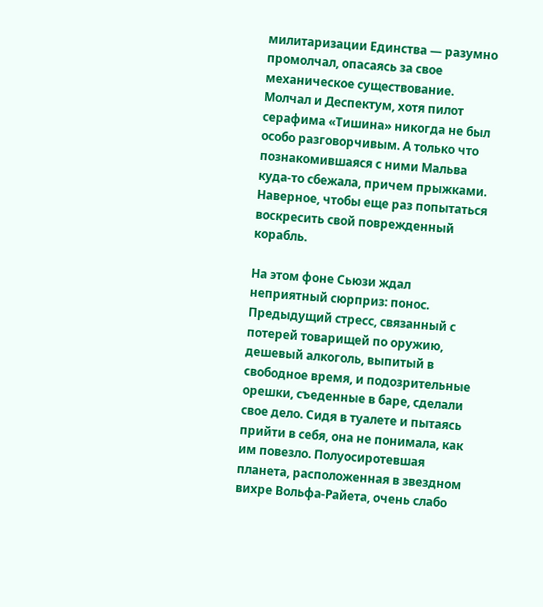милитаризации Единства — разумно промолчал, опасаясь за свое механическое существование. Молчал и Деспектум, хотя пилот серафима «Тишина» никогда не был особо разговорчивым. А только что познакомившаяся с ними Мальва куда-то сбежала, причем прыжками. Наверное, чтобы еще раз попытаться воскресить свой поврежденный корабль.

На этом фоне Сьюзи ждал неприятный сюрприз: понос. Предыдущий стресс, связанный с потерей товарищей по оружию, дешевый алкоголь, выпитый в свободное время, и подозрительные орешки, съеденные в баре, сделали свое дело. Сидя в туалете и пытаясь прийти в себя, она не понимала, как им повезло. Полуосиротевшая планета, расположенная в звездном вихре Вольфа-Райета, очень слабо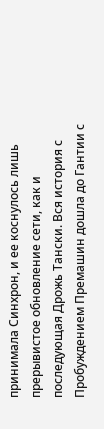принимала Синхрон, и ее коснулось лишь прерывистое обновление сети, как и последующая Дрожь Тански. Вся история с Пробуждением Премашин дошла до Гантии с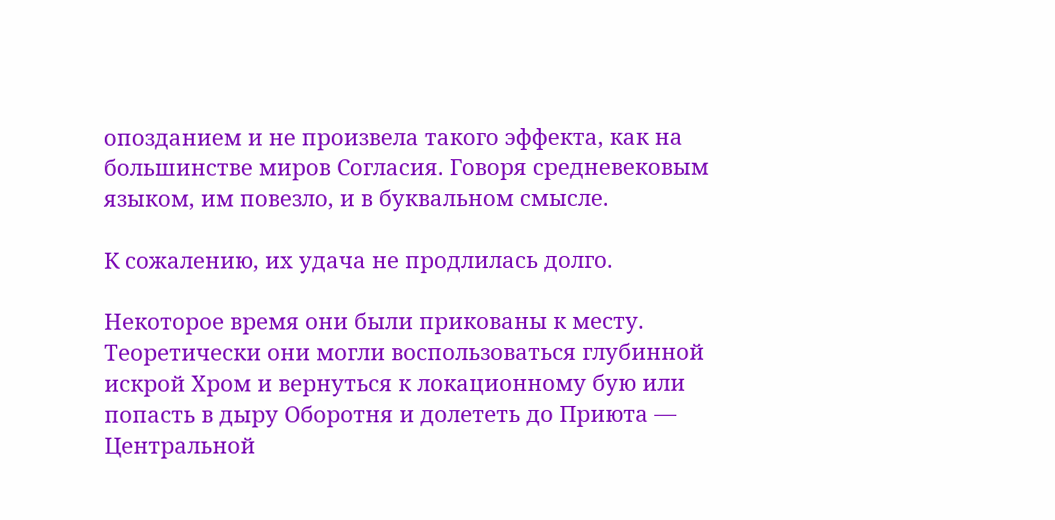опозданием и не произвела такого эффекта, как на большинстве миров Согласия. Говоря средневековым языком, им повезло, и в буквальном смысле.

К сожалению, их удача не продлилась долго.

Некоторое время они были прикованы к месту. Теоретически они могли воспользоваться глубинной искрой Хром и вернуться к локационному бую или попасть в дыру Оборотня и долететь до Приюта — Центральной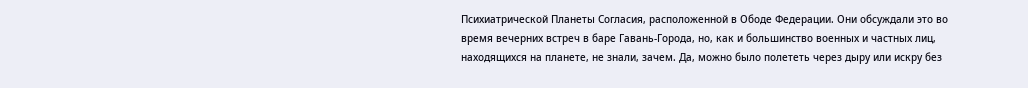Психиатрической Планеты Согласия, расположенной в Ободе Федерации. Они обсуждали это во время вечерних встреч в баре Гавань-Города, но, как и большинство военных и частных лиц, находящихся на планете, не знали, зачем. Да, можно было полететь через дыру или искру без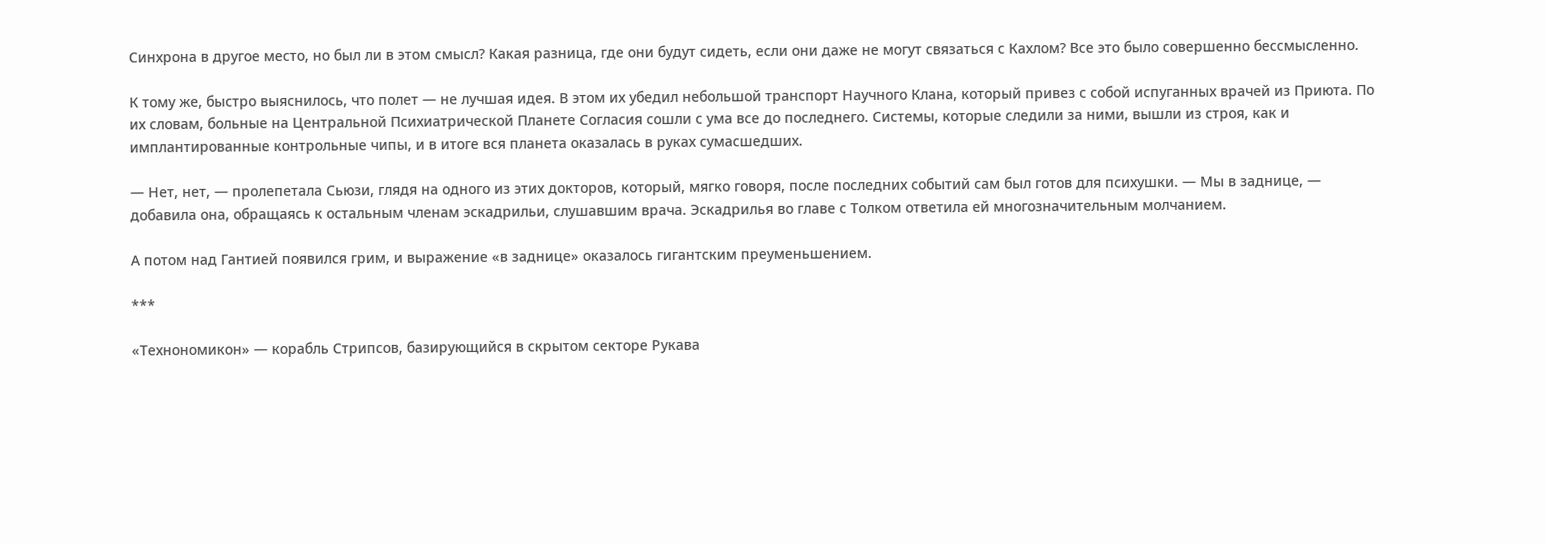Синхрона в другое место, но был ли в этом смысл? Какая разница, где они будут сидеть, если они даже не могут связаться с Кахлом? Все это было совершенно бессмысленно.

К тому же, быстро выяснилось, что полет — не лучшая идея. В этом их убедил небольшой транспорт Научного Клана, который привез с собой испуганных врачей из Приюта. По их словам, больные на Центральной Психиатрической Планете Согласия сошли с ума все до последнего. Системы, которые следили за ними, вышли из строя, как и имплантированные контрольные чипы, и в итоге вся планета оказалась в руках сумасшедших.

— Нет, нет, — пролепетала Сьюзи, глядя на одного из этих докторов, который, мягко говоря, после последних событий сам был готов для психушки. — Мы в заднице, — добавила она, обращаясь к остальным членам эскадрильи, слушавшим врача. Эскадрилья во главе с Толком ответила ей многозначительным молчанием.

А потом над Гантией появился грим, и выражение «в заднице» оказалось гигантским преуменьшением.

***

«Технономикон» — корабль Стрипсов, базирующийся в скрытом секторе Рукава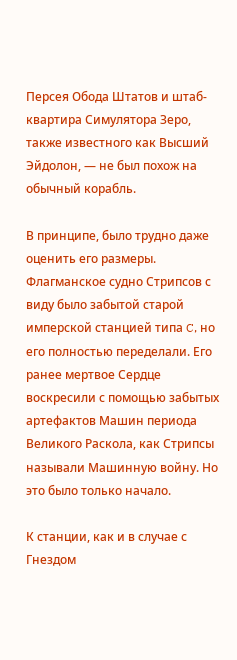Персея Обода Штатов и штаб-квартира Симулятора Зеро, также известного как Высший Эйдолон, — не был похож на обычный корабль.

В принципе, было трудно даже оценить его размеры. Флагманское судно Стрипсов с виду было забытой старой имперской станцией типа C, но его полностью переделали. Его ранее мертвое Сердце воскресили с помощью забытых артефактов Машин периода Великого Раскола, как Стрипсы называли Машинную войну. Но это было только начало.

К станции, как и в случае с Гнездом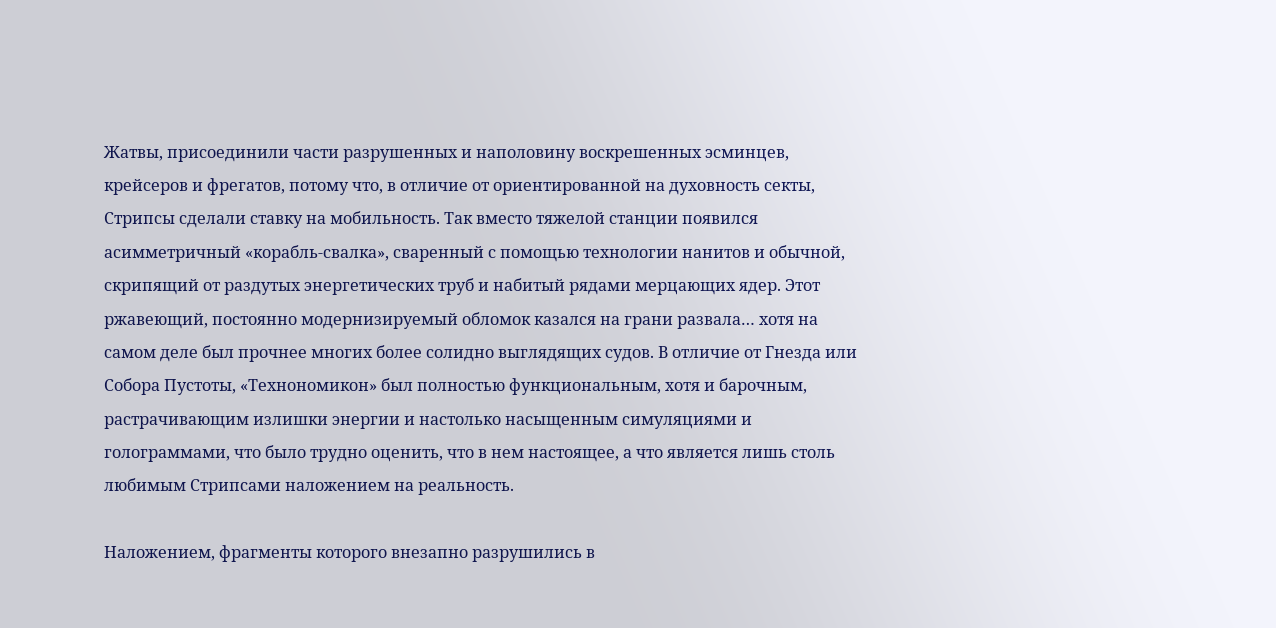Жатвы, присоединили части разрушенных и наполовину воскрешенных эсминцев, крейсеров и фрегатов, потому что, в отличие от ориентированной на духовность секты, Стрипсы сделали ставку на мобильность. Так вместо тяжелой станции появился асимметричный «корабль-свалка», сваренный с помощью технологии нанитов и обычной, скрипящий от раздутых энергетических труб и набитый рядами мерцающих ядер. Этот ржавеющий, постоянно модернизируемый обломок казался на грани развала… хотя на самом деле был прочнее многих более солидно выглядящих судов. В отличие от Гнезда или Собора Пустоты, «Технономикон» был полностью функциональным, хотя и барочным, растрачивающим излишки энергии и настолько насыщенным симуляциями и голограммами, что было трудно оценить, что в нем настоящее, а что является лишь столь любимым Стрипсами наложением на реальность.

Наложением, фрагменты которого внезапно разрушились в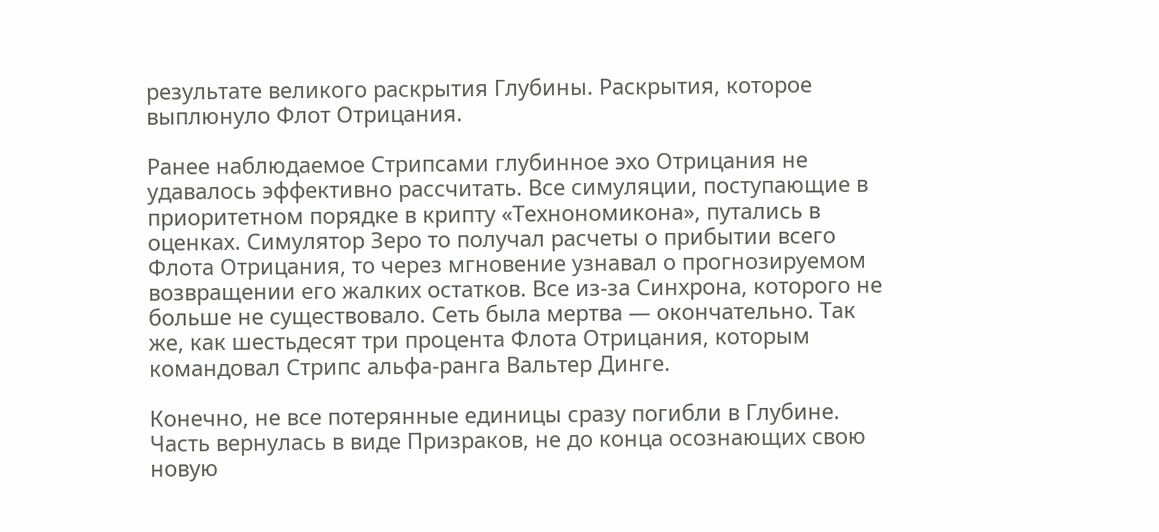результате великого раскрытия Глубины. Раскрытия, которое выплюнуло Флот Отрицания.

Ранее наблюдаемое Стрипсами глубинное эхо Отрицания не удавалось эффективно рассчитать. Все симуляции, поступающие в приоритетном порядке в крипту «Технономикона», путались в оценках. Симулятор Зеро то получал расчеты о прибытии всего Флота Отрицания, то через мгновение узнавал о прогнозируемом возвращении его жалких остатков. Все из-за Синхрона, которого не больше не существовало. Сеть была мертва — окончательно. Так же, как шестьдесят три процента Флота Отрицания, которым командовал Стрипс альфа-ранга Вальтер Динге.

Конечно, не все потерянные единицы сразу погибли в Глубине. Часть вернулась в виде Призраков, не до конца осознающих свою новую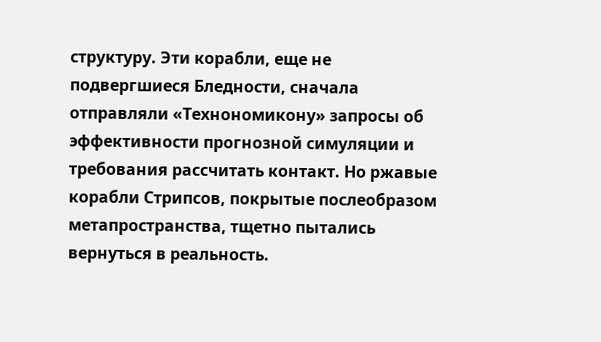структуру. Эти корабли, еще не подвергшиеся Бледности, сначала отправляли «Технономикону» запросы об эффективности прогнозной симуляции и требования рассчитать контакт. Но ржавые корабли Стрипсов, покрытые послеобразом метапространства, тщетно пытались вернуться в реальность.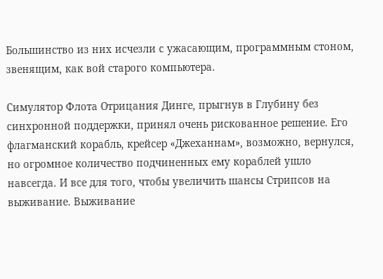Большинство из них исчезли с ужасающим, программным стоном, звенящим, как вой старого компьютера.

Симулятор Флота Отрицания Динге, прыгнув в Глубину без синхронной поддержки, принял очень рискованное решение. Его флагманский корабль, крейсер «Джеханнам», возможно, вернулся, но огромное количество подчиненных ему кораблей ушло навсегда. И все для того, чтобы увеличить шансы Стрипсов на выживание. Выживание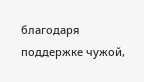благодаря поддержке чужой,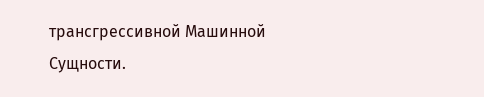трансгрессивной Машинной Сущности.